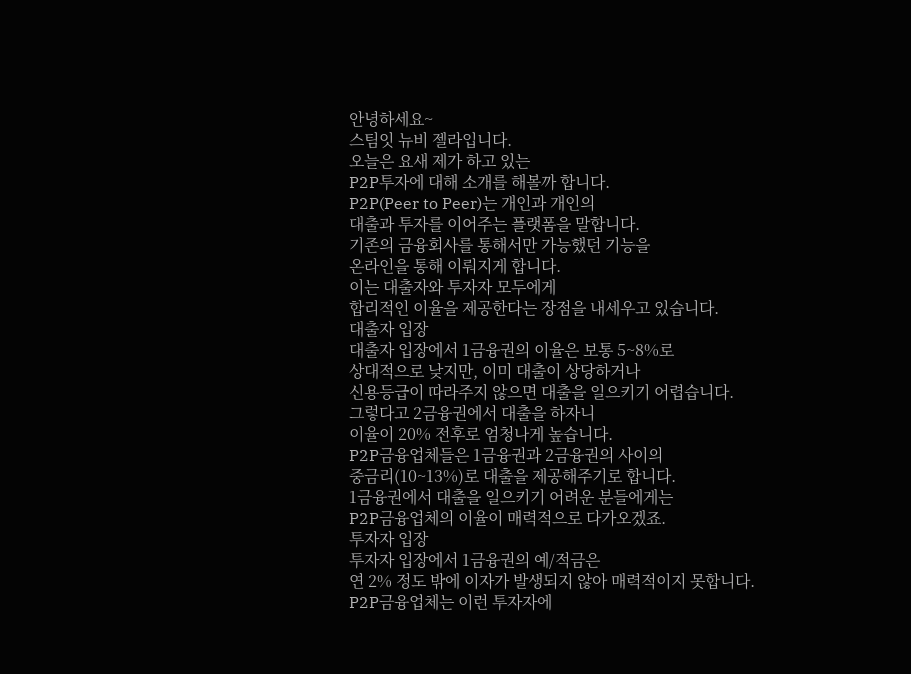안녕하세요~
스팀잇 뉴비 젤라입니다.
오늘은 요새 제가 하고 있는
P2P투자에 대해 소개를 해볼까 합니다.
P2P(Peer to Peer)는 개인과 개인의
대출과 투자를 이어주는 플랫폼을 말합니다.
기존의 금융회사를 통해서만 가능했던 기능을
온라인을 통해 이뤄지게 합니다.
이는 대출자와 투자자 모두에게
합리적인 이율을 제공한다는 장점을 내세우고 있습니다.
대출자 입장
대출자 입장에서 1금융권의 이율은 보통 5~8%로
상대적으로 낮지만, 이미 대출이 상당하거나
신용등급이 따라주지 않으면 대출을 일으키기 어렵습니다.
그렇다고 2금융권에서 대출을 하자니
이율이 20% 전후로 엄청나게 높습니다.
P2P금융업체들은 1금융권과 2금융권의 사이의
중금리(10~13%)로 대출을 제공해주기로 합니다.
1금융권에서 대출을 일으키기 어려운 분들에게는
P2P금융업체의 이율이 매력적으로 다가오겠죠.
투자자 입장
투자자 입장에서 1금융권의 예/적금은
연 2% 정도 밖에 이자가 발생되지 않아 매력적이지 못합니다.
P2P금융업체는 이런 투자자에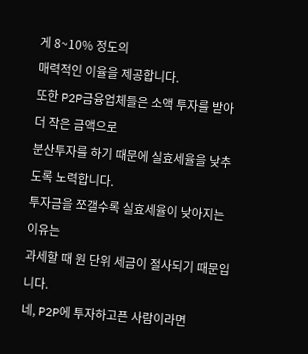게 8~10% 정도의
매력적인 이율을 제공합니다.
또한 P2P금융업체들은 소액 투자를 받아 더 작은 금액으로
분산투자를 하기 때문에 실효세율을 낮추도록 노력합니다.
투자금을 쪼갤수록 실효세율이 낮아지는 이유는
과세할 때 원 단위 세금이 절사되기 때문입니다.
네, P2P에 투자하고픈 사람이라면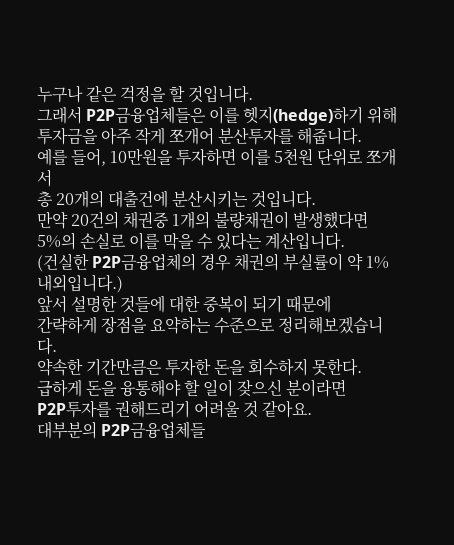누구나 같은 걱정을 할 것입니다.
그래서 P2P금융업체들은 이를 헷지(hedge)하기 위해
투자금을 아주 작게 쪼개어 분산투자를 해줍니다.
예를 들어, 10만원을 투자하면 이를 5천원 단위로 쪼개서
총 20개의 대출건에 분산시키는 것입니다.
만약 20건의 채권중 1개의 불량채권이 발생했다면
5%의 손실로 이를 막을 수 있다는 계산입니다.
(건실한 P2P금융업체의 경우 채권의 부실률이 약 1% 내외입니다.)
앞서 설명한 것들에 대한 중복이 되기 때문에
간략하게 장점을 요약하는 수준으로 정리해보겠습니다.
약속한 기간만큼은 투자한 돈을 회수하지 못한다.
급하게 돈을 융통해야 할 일이 잦으신 분이라면
P2P투자를 권해드리기 어려울 것 같아요.
대부분의 P2P금융업체들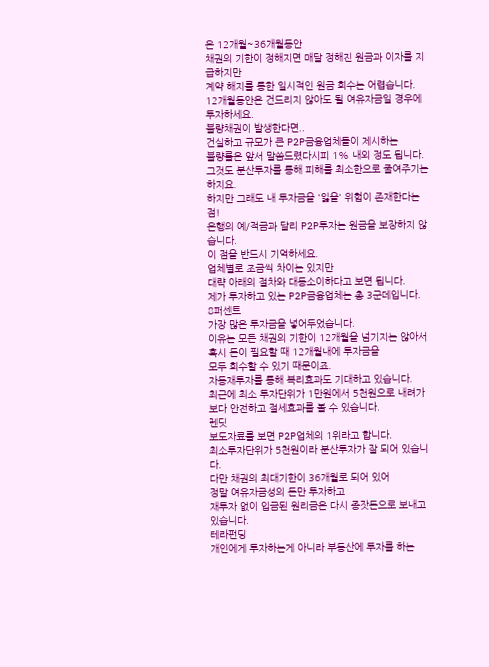은 12개월~36개월동안
채권의 기한이 정해지면 매달 정해진 원금과 이자를 지급하지만
계약 해지를 통한 일시적인 원금 회수는 어렵습니다.
12개월동안은 건드리지 않아도 될 여유자금일 경우에 투자하세요.
불량채권이 발생한다면..
건실하고 규모가 큰 P2P금융업체들이 제시하는
불량률은 앞서 말씀드렸다시피 1% 내외 정도 됩니다.
그것도 분산투자를 통해 피해를 최소한으로 줄여주기는 하지요.
하지만 그래도 내 투자금을 '잃을' 위험이 존재한다는 점!
은행의 예/적금과 달리 P2P투자는 원금을 보장하지 않습니다.
이 점을 반드시 기억하세요.
업체별로 조금씩 차이는 있지만
대략 아래의 절차와 대동소이하다고 보면 됩니다.
제가 투자하고 있는 P2P금융업체는 총 3군데입니다.
8퍼센트
가장 많은 투자금을 넣어두었습니다.
이유는 모든 채권의 기한이 12개월을 넘기지는 않아서
혹시 돈이 필요할 때 12개월내에 투자금을
모두 회수할 수 있기 때문이죠.
자동재투자를 통해 복리효과도 기대하고 있습니다.
최근에 최소 투자단위가 1만원에서 5천원으로 내려가
보다 안전하고 절세효과를 볼 수 있습니다.
렌딧
보도자료를 보면 P2P업체의 1위라고 합니다.
최소투자단위가 5천원이라 분산투자가 잘 되어 있습니다.
다만 채권의 최대기한이 36개월로 되어 있어
정말 여유자금성의 돈만 투자하고
재투자 없이 입금된 원리금은 다시 종잣돈으로 보내고 있습니다.
테라펀딩
개인에게 투자하는게 아니라 부동산에 투자를 하는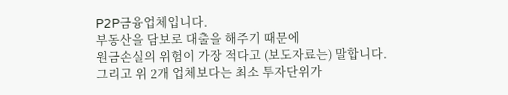P2P금융업체입니다.
부동산을 담보로 대출을 해주기 때문에
원금손실의 위험이 가장 적다고 (보도자료는) 말합니다.
그리고 위 2개 업체보다는 최소 투자단위가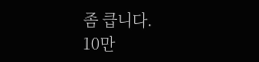좀 큽니다.
10만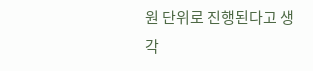원 단위로 진행된다고 생각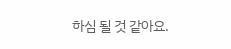하심 될 것 같아요.